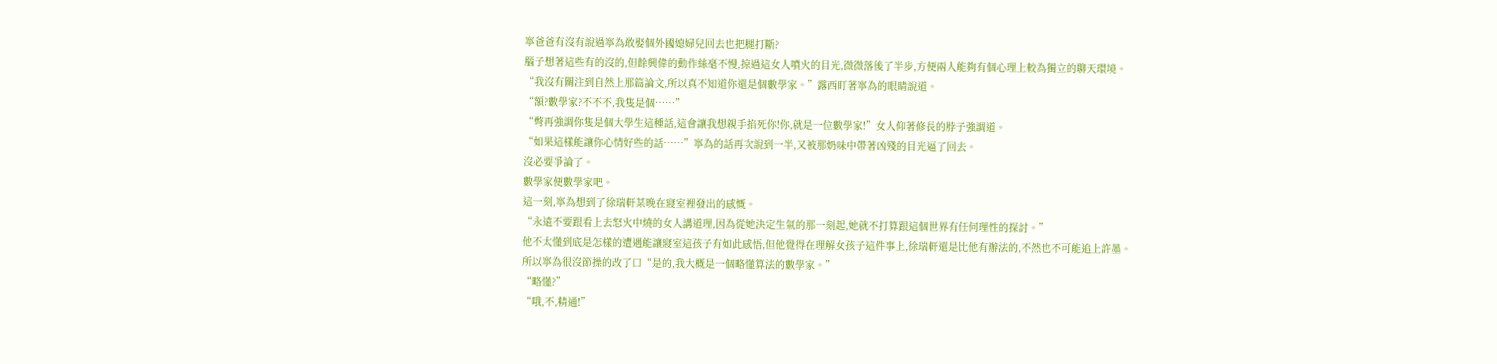寧爸爸有沒有說過寧為敢娶個外國媳婦兒回去也把腿打斷?
腦子想著這些有的沒的,但餘興偉的動作絲毫不慢,掠過這女人噴火的目光,微微落後了半步,方便兩人能夠有個心理上較為獨立的聊天環境。
“我沒有關注到自然上那篇論文,所以真不知道你還是個數學家。”露西盯著寧為的眼睛說道。
“額?數學家?不不不,我隻是個……”
“彆再強調你隻是個大學生這種話,這會讓我想親手掐死你!你,就是一位數學家!”女人仰著修長的脖子強調道。
“如果這樣能讓你心情好些的話……”寧為的話再次說到一半,又被那奶味中帶著凶殘的目光逼了回去。
沒必要爭論了。
數學家便數學家吧。
這一刻,寧為想到了徐瑞軒某晚在寢室裡發出的感慨。
“永遠不要跟看上去怒火中燒的女人講道理,因為從她決定生氣的那一刻起,她就不打算跟這個世界有任何理性的探討。”
他不太懂到底是怎樣的遭遇能讓寢室這孩子有如此感悟,但他覺得在理解女孩子這件事上,徐瑞軒還是比他有辦法的,不然也不可能追上許墨。
所以寧為很沒節操的改了口“是的,我大概是一個略懂算法的數學家。”
“略懂?”
“哦,不,精通!”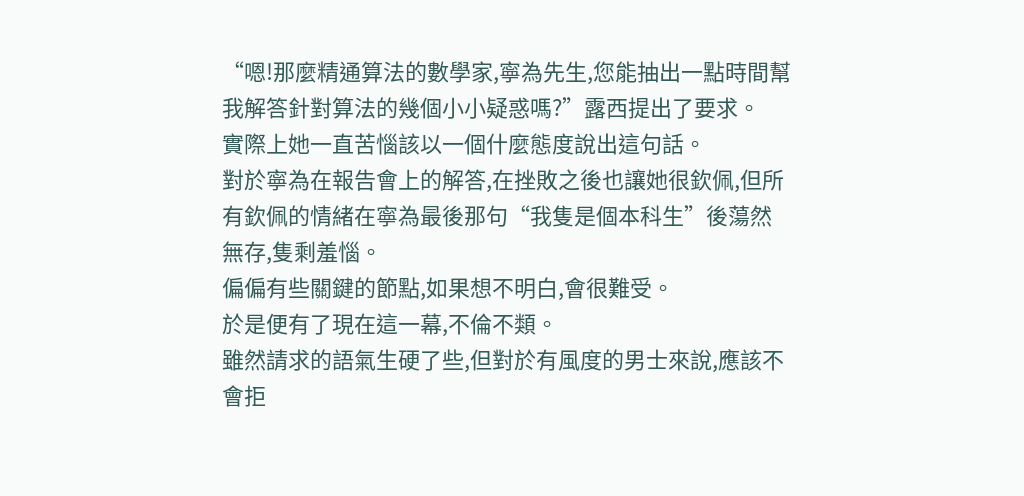“嗯!那麼精通算法的數學家,寧為先生,您能抽出一點時間幫我解答針對算法的幾個小小疑惑嗎?”露西提出了要求。
實際上她一直苦惱該以一個什麼態度說出這句話。
對於寧為在報告會上的解答,在挫敗之後也讓她很欽佩,但所有欽佩的情緒在寧為最後那句“我隻是個本科生”後蕩然無存,隻剩羞惱。
偏偏有些關鍵的節點,如果想不明白,會很難受。
於是便有了現在這一幕,不倫不類。
雖然請求的語氣生硬了些,但對於有風度的男士來說,應該不會拒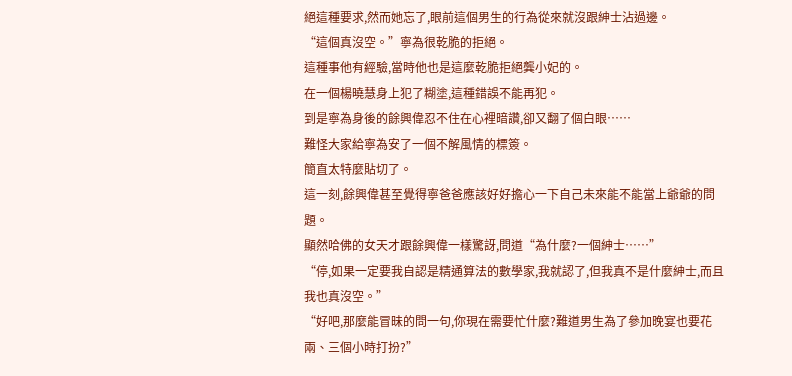絕這種要求,然而她忘了,眼前這個男生的行為從來就沒跟紳士沾過邊。
“這個真沒空。”寧為很乾脆的拒絕。
這種事他有經驗,當時他也是這麼乾脆拒絕龔小妃的。
在一個楊曉慧身上犯了糊塗,這種錯誤不能再犯。
到是寧為身後的餘興偉忍不住在心裡暗讚,卻又翻了個白眼……
難怪大家給寧為安了一個不解風情的標簽。
簡直太特麼貼切了。
這一刻,餘興偉甚至覺得寧爸爸應該好好擔心一下自己未來能不能當上爺爺的問題。
顯然哈佛的女天才跟餘興偉一樣驚訝,問道“為什麼?一個紳士……”
“停,如果一定要我自認是精通算法的數學家,我就認了,但我真不是什麼紳士,而且我也真沒空。”
“好吧,那麼能冒昧的問一句,你現在需要忙什麼?難道男生為了參加晚宴也要花兩、三個小時打扮?”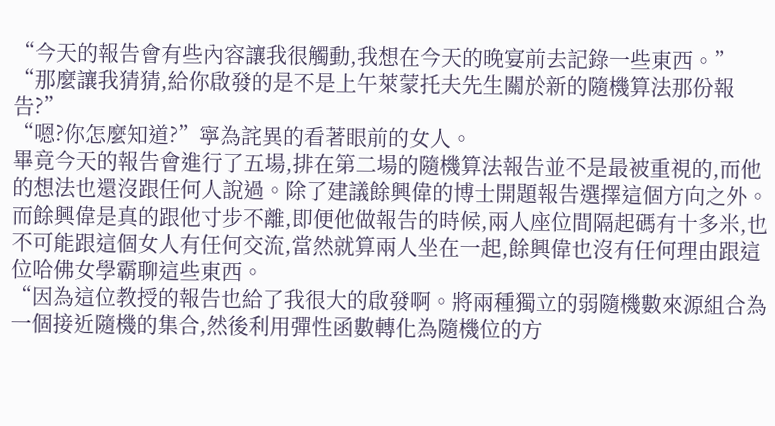“今天的報告會有些內容讓我很觸動,我想在今天的晚宴前去記錄一些東西。”
“那麼讓我猜猜,給你啟發的是不是上午萊蒙托夫先生關於新的隨機算法那份報告?”
“嗯?你怎麼知道?”寧為詫異的看著眼前的女人。
畢竟今天的報告會進行了五場,排在第二場的隨機算法報告並不是最被重視的,而他的想法也還沒跟任何人說過。除了建議餘興偉的博士開題報告選擇這個方向之外。
而餘興偉是真的跟他寸步不離,即便他做報告的時候,兩人座位間隔起碼有十多米,也不可能跟這個女人有任何交流,當然就算兩人坐在一起,餘興偉也沒有任何理由跟這位哈佛女學霸聊這些東西。
“因為這位教授的報告也給了我很大的啟發啊。將兩種獨立的弱隨機數來源組合為一個接近隨機的集合,然後利用彈性函數轉化為隨機位的方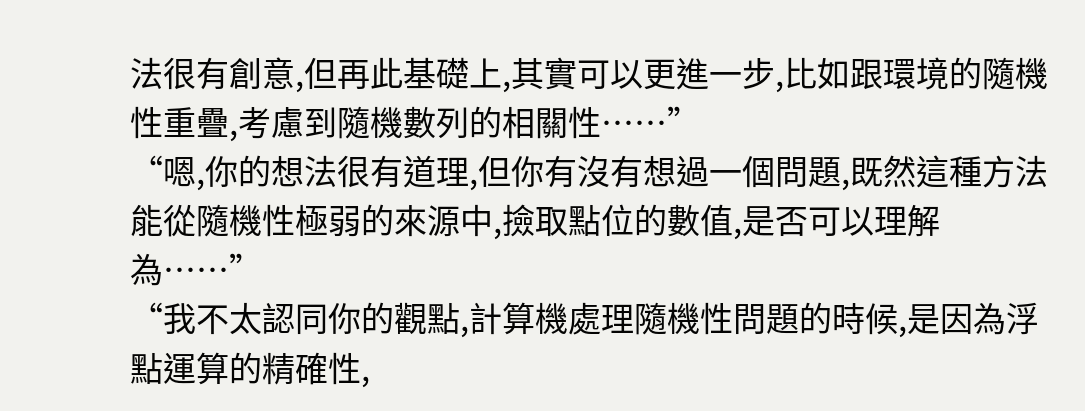法很有創意,但再此基礎上,其實可以更進一步,比如跟環境的隨機性重疊,考慮到隨機數列的相關性……”
“嗯,你的想法很有道理,但你有沒有想過一個問題,既然這種方法能從隨機性極弱的來源中,撿取點位的數值,是否可以理解為……”
“我不太認同你的觀點,計算機處理隨機性問題的時候,是因為浮點運算的精確性,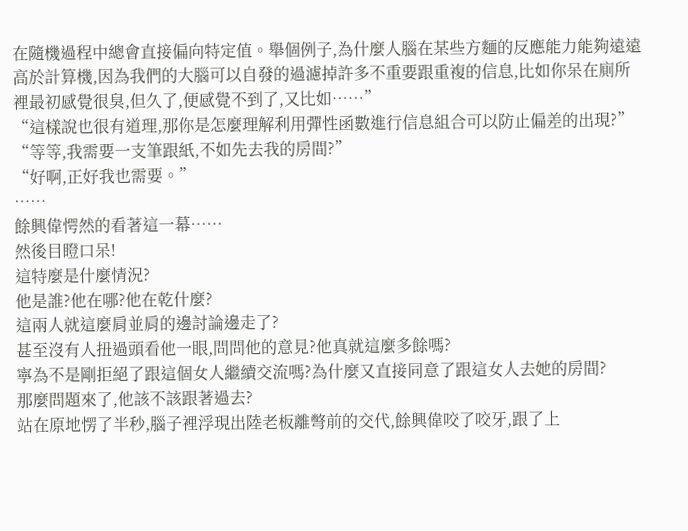在隨機過程中總會直接偏向特定值。舉個例子,為什麼人腦在某些方麵的反應能力能夠遠遠高於計算機,因為我們的大腦可以自發的過濾掉許多不重要跟重複的信息,比如你呆在廁所裡最初感覺很臭,但久了,便感覺不到了,又比如……”
“這樣說也很有道理,那你是怎麼理解利用彈性函數進行信息組合可以防止偏差的出現?”
“等等,我需要一支筆跟紙,不如先去我的房間?”
“好啊,正好我也需要。”
……
餘興偉愕然的看著這一幕……
然後目瞪口呆!
這特麼是什麼情況?
他是誰?他在哪?他在乾什麼?
這兩人就這麼肩並肩的邊討論邊走了?
甚至沒有人扭過頭看他一眼,問問他的意見?他真就這麼多餘嗎?
寧為不是剛拒絕了跟這個女人繼續交流嗎?為什麼又直接同意了跟這女人去她的房間?
那麼問題來了,他該不該跟著過去?
站在原地愣了半秒,腦子裡浮現出陸老板離彆前的交代,餘興偉咬了咬牙,跟了上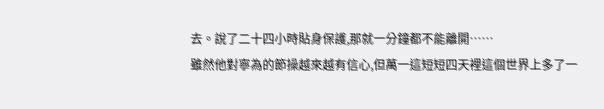去。說了二十四小時貼身保護,那就一分鐘都不能離開……
雖然他對寧為的節操越來越有信心,但萬一這短短四天裡這個世界上多了一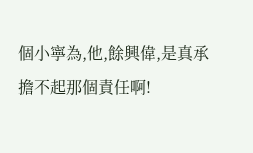個小寧為,他,餘興偉,是真承擔不起那個責任啊!